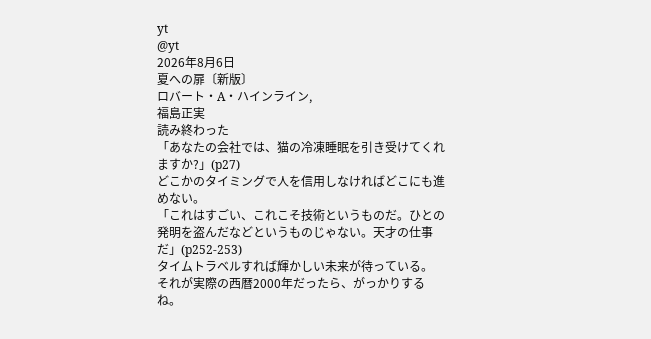yt
@yt
2026年8月6日
夏への扉〔新版〕
ロバート・A・ハインライン,
福島正実
読み終わった
「あなたの会社では、猫の冷凍睡眠を引き受けてくれますか?」(p27)
どこかのタイミングで人を信用しなければどこにも進めない。
「これはすごい、これこそ技術というものだ。ひとの発明を盗んだなどというものじゃない。天才の仕事だ」(p252-253)
タイムトラベルすれば輝かしい未来が待っている。
それが実際の西暦2000年だったら、がっかりするね。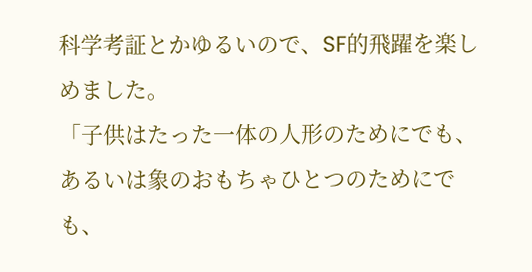科学考証とかゆるいので、SF的飛躍を楽しめました。
「子供はたった一体の人形のためにでも、あるいは象のおもちゃひとつのためにでも、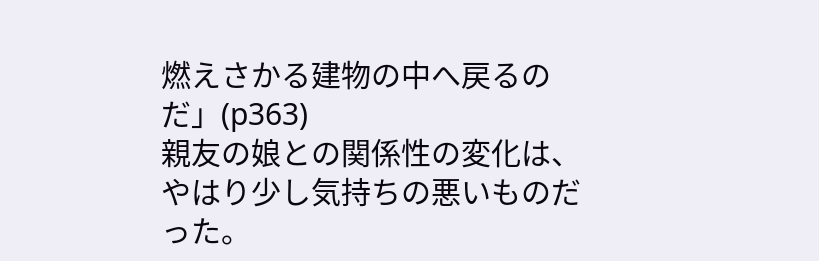燃えさかる建物の中へ戻るのだ」(p363)
親友の娘との関係性の変化は、やはり少し気持ちの悪いものだった。